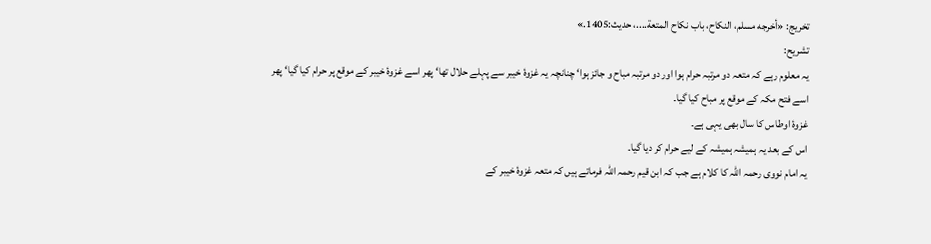تخریج: «أخرجه مسلم، النكاح، باب نكاح المتعة....، حديث:1405.»
تشریح:
یہ معلوم رہے کہ متعہ دو مرتبہ حرام ہوا اور دو مرتبہ مباح و جائز ہوا‘ چنانچہ یہ غزوۂ خیبر سے پہلے حلال تھا‘ پھر اسے غزوۂ خیبر کے موقع پر حرام کیا گیا‘ پھر اسے فتح مکہ کے موقع پر مباح کیا گیا۔
غزوۂ اوطاس کا سال بھی یہی ہے۔
اس کے بعد یہ ہمیشہ ہمیشہ کے لیے حرام کر دیا گیا۔
یہ امام نووی رحمہ اللہ کا کلام ہے جب کہ ابن قیم رحمہ اللہ فرماتے ہیں کہ متعہ غزوۂ خیبر کے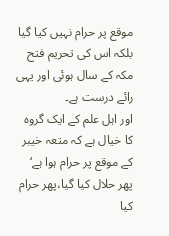موقع پر حرام نہیں کیا گیا بلکہ اس کی تحریم فتح مکہ کے سال ہوئی اور یہی رائے درست ہے۔
اور اہل علم کے ایک گروہ کا خیال ہے کہ متعہ خیبر کے موقع پر حرام ہوا ہے‘ پھر حلال کیا گیا،پھر حرام کیا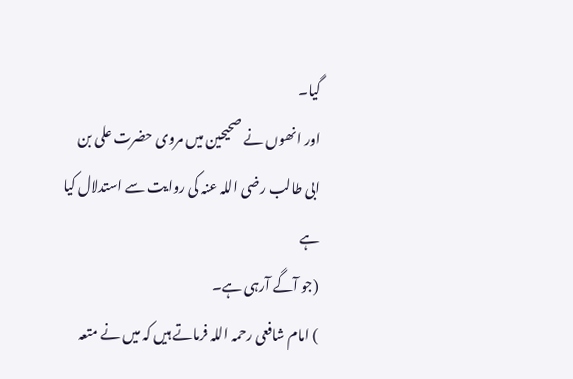گیا۔
اور انھوں نے صحیحین میں مروی حضرت علی بن ابی طالب رضی اللہ عنہ کی روایت سے استدلال کیا ہے
(جو آگے آرہی ہے۔
) امام شافعی رحمہ اللہ فرماتے ہیں کہ میں نے متعہ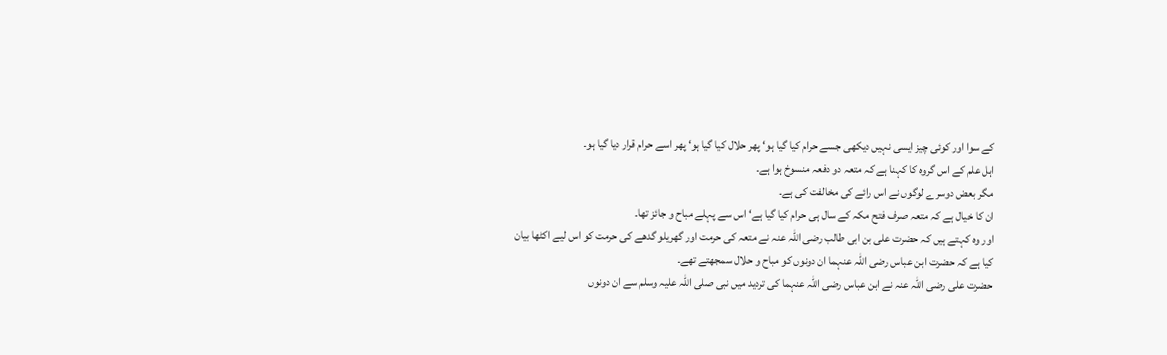کے سوا اور کوئی چیز ایسی نہیں دیکھی جسے حرام کیا گیا ہو‘ پھر حلال کیا گیا ہو‘ پھر اسے حرام قرار دیا گیا ہو۔
اہل علم کے اس گروہ کا کہنا ہے کہ متعہ دو دفعہ منسوخ ہوا ہے۔
مگر بعض دوسرے لوگوں نے اس رائے کی مخالفت کی ہے۔
ان کا خیال ہے کہ متعہ صرف فتح مکہ کے سال ہی حرام کیا گیا ہے‘ اس سے پہلے مباح و جائز تھا۔
اور وہ کہتے ہیں کہ حضرت علی بن ابی طالب رضی اللہ عنہ نے متعہ کی حرمت اور گھریلو گدھے کی حرمت کو اس لیے اکٹھا بیان کیا ہے کہ حضرت ابن عباس رضی اللہ عنہما ان دونوں کو مباح و حلال سمجھتے تھے۔
حضرت علی رضی اللہ عنہ نے ابن عباس رضی اللہ عنہما کی تردید میں نبی صلی اللہ علیہ وسلم سے ان دونوں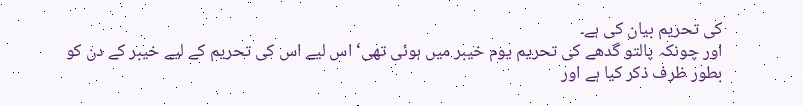کی تحریم بیان کی ہے۔
اور چونکہ پالتو گدھے کی تحریم یوم خیبر میں ہوئی تھی‘ اس لیے اس کی تحریم کے لیے خیبر کے دن کو بطور ظرف ذکر کیا ہے اور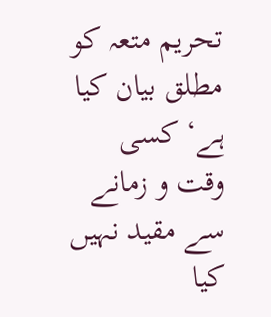تحریم متعہ کو مطلق بیان کیا ہے‘ کسی وقت و زمانے سے مقید نہیں کیا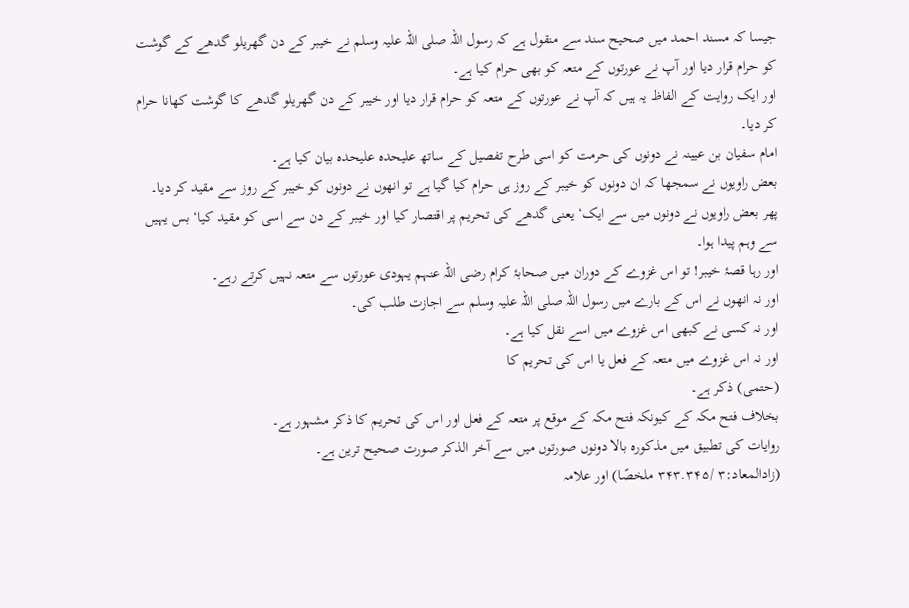جیسا کہ مسند احمد میں صحیح سند سے منقول ہے کہ رسول اللہ صلی اللہ علیہ وسلم نے خیبر کے دن گھریلو گدھے کے گوشت کو حرام قرار دیا اور آپ نے عورتوں کے متعہ کو بھی حرام کیا ہے۔
اور ایک روایت کے الفاظ یہ ہیں کہ آپ نے عورتوں کے متعہ کو حرام قرار دیا اور خیبر کے دن گھریلو گدھے کا گوشت کھانا حرام کر دیا۔
امام سفیان بن عیینہ نے دونوں کی حرمت کو اسی طرح تفصیل کے ساتھ علیحدہ علیحدہ بیان کیا ہے۔
بعض راویوں نے سمجھا کہ ان دونوں کو خیبر کے روز ہی حرام کیا گیا ہے تو انھوں نے دونوں کو خیبر کے روز سے مقید کر دیا۔
پھر بعض راویوں نے دونوں میں سے ایک‘ یعنی گدھے کی تحریم پر اقتصار کیا اور خیبر کے دن سے اسی کو مقید کیا‘ بس یہیں سے وہم پیدا ہوا۔
اور رہا قصۂ خیبر! تو اس غزوے کے دوران میں صحابۂ کرام رضی اللہ عنہم یہودی عورتوں سے متعہ نہیں کرتے رہے۔
اور نہ انھوں نے اس کے بارے میں رسول اللہ صلی اللہ علیہ وسلم سے اجازت طلب کی۔
اور نہ کسی نے کبھی اس غزوے میں اسے نقل کیا ہے۔
اور نہ اس غزوے میں متعہ کے فعل یا اس کی تحریم کا
(حتمی) ذکر ہے۔
بخلاف فتح مکہ کے کیونکہ فتح مکہ کے موقع پر متعہ کے فعل اور اس کی تحریم کا ذکر مشہور ہے۔
روایات کی تطبیق میں مذکورہ بالا دونوں صورتوں میں سے آخر الذکر صورت صحیح ترین ہے۔
(زادالمعاد:۳ /۳۴۳.۳۴۵ ملخصًا) اور علامہ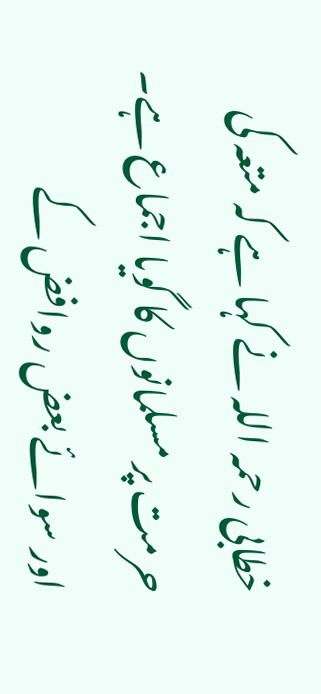خطابی رحمہ اللہ نے کہا ہے کہ متعہ کی حرمت پر مسلمانوں کا گویا اجماع ہے۔
اور سوائے بعض روافض کے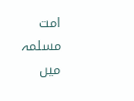امت مسلمہ میں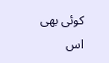کوئی بھی اس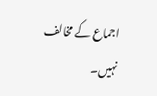اجماع کے مخالف نہیں۔